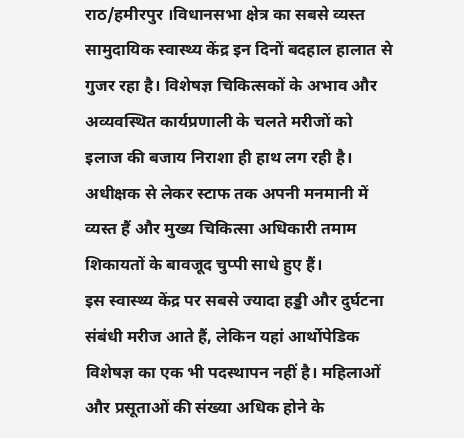राठ/हमीरपुर ।विधानसभा क्षेत्र का सबसे व्यस्त सामुदायिक स्वास्थ्य केंद्र इन दिनों बदहाल हालात से गुजर रहा है। विशेषज्ञ चिकित्सकों के अभाव और अव्यवस्थित कार्यप्रणाली के चलते मरीजों को इलाज की बजाय निराशा ही हाथ लग रही है। अधीक्षक से लेकर स्टाफ तक अपनी मनमानी में व्यस्त हैं और मुख्य चिकित्सा अधिकारी तमाम शिकायतों के बावजूद चुप्पी साधे हुए हैं।
इस स्वास्थ्य केंद्र पर सबसे ज्यादा हड्डी और दुर्घटना संबंधी मरीज आते हैं, लेकिन यहां आर्थोपेडिक विशेषज्ञ का एक भी पदस्थापन नहीं है। महिलाओं और प्रसूताओं की संख्या अधिक होने के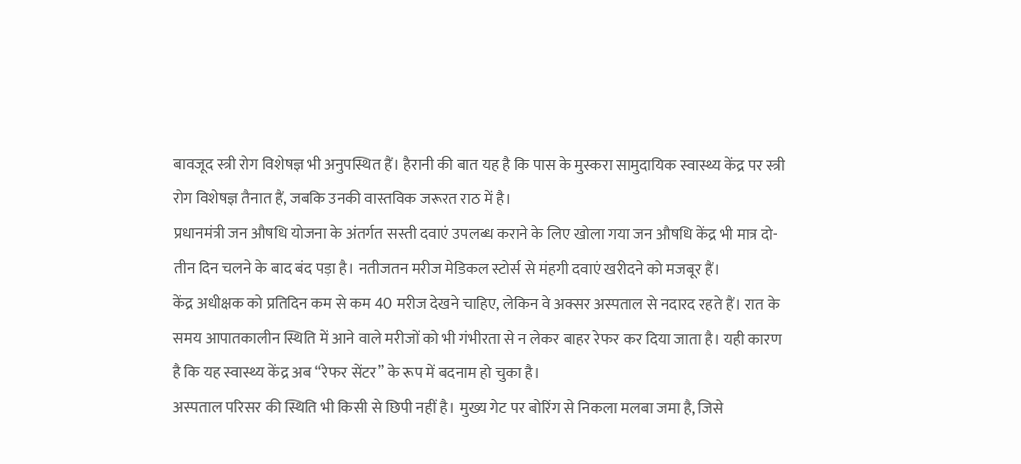बावजूद स्त्री रोग विशेषज्ञ भी अनुपस्थित हैं। हैरानी की बात यह है कि पास के मुस्करा सामुदायिक स्वास्थ्य केंद्र पर स्त्री रोग विशेषज्ञ तैनात हैं, जबकि उनकी वास्तविक जरूरत राठ में है।
प्रधानमंत्री जन औषधि योजना के अंतर्गत सस्ती दवाएं उपलब्ध कराने के लिए खोला गया जन औषधि केंद्र भी मात्र दो-तीन दिन चलने के बाद बंद पड़ा है। नतीजतन मरीज मेडिकल स्टोर्स से मंहगी दवाएं खरीदने को मजबूर हैं।
केंद्र अधीक्षक को प्रतिदिन कम से कम 40 मरीज देखने चाहिए, लेकिन वे अक्सर अस्पताल से नदारद रहते हैं। रात के समय आपातकालीन स्थिति में आने वाले मरीजों को भी गंभीरता से न लेकर बाहर रेफर कर दिया जाता है। यही कारण है कि यह स्वास्थ्य केंद्र अब “रेफर सेंटर” के रूप में बदनाम हो चुका है।
अस्पताल परिसर की स्थिति भी किसी से छिपी नहीं है। मुख्य गेट पर बोरिंग से निकला मलबा जमा है, जिसे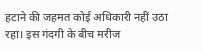हटाने की जहमत कोई अधिकारी नहीं उठा रहा। इस गंदगी के बीच मरीज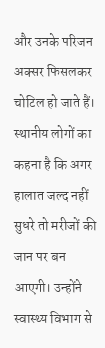और उनके परिजन अक्सर फिसलकर चोटिल हो जाते हैं।
स्थानीय लोगों का कहना है कि अगर हालात जल्द नहीं सुधरे तो मरीजों की जान पर बन आएगी। उन्होंने स्वास्थ्य विभाग से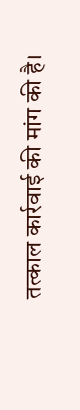तत्काल कार्रवाई की मांग की है।